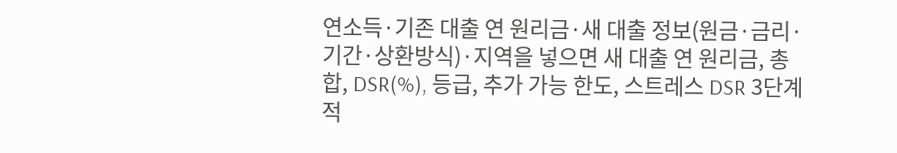연소득·기존 대출 연 원리금·새 대출 정보(원금·금리·기간·상환방식)·지역을 넣으면 새 대출 연 원리금, 총합, DSR(%), 등급, 추가 가능 한도, 스트레스 DSR 3단계 적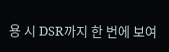용 시 DSR까지 한 번에 보여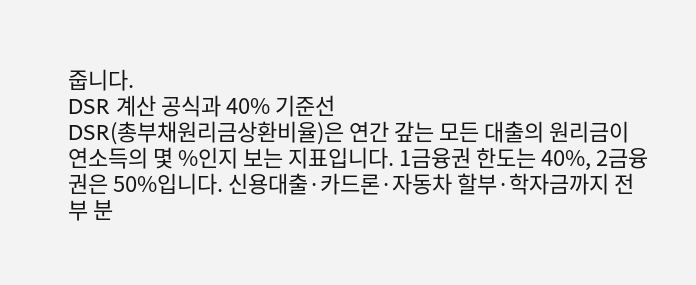줍니다.
DSR 계산 공식과 40% 기준선
DSR(총부채원리금상환비율)은 연간 갚는 모든 대출의 원리금이 연소득의 몇 %인지 보는 지표입니다. 1금융권 한도는 40%, 2금융권은 50%입니다. 신용대출·카드론·자동차 할부·학자금까지 전부 분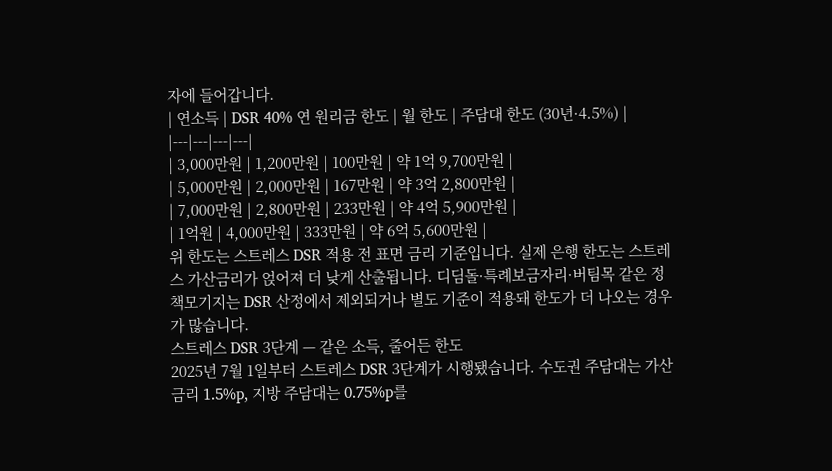자에 들어갑니다.
| 연소득 | DSR 40% 연 원리금 한도 | 월 한도 | 주담대 한도 (30년·4.5%) |
|---|---|---|---|
| 3,000만원 | 1,200만원 | 100만원 | 약 1억 9,700만원 |
| 5,000만원 | 2,000만원 | 167만원 | 약 3억 2,800만원 |
| 7,000만원 | 2,800만원 | 233만원 | 약 4억 5,900만원 |
| 1억원 | 4,000만원 | 333만원 | 약 6억 5,600만원 |
위 한도는 스트레스 DSR 적용 전 표면 금리 기준입니다. 실제 은행 한도는 스트레스 가산금리가 얹어져 더 낮게 산출됩니다. 디딤돌·특례보금자리·버팀목 같은 정책모기지는 DSR 산정에서 제외되거나 별도 기준이 적용돼 한도가 더 나오는 경우가 많습니다.
스트레스 DSR 3단계 — 같은 소득, 줄어든 한도
2025년 7월 1일부터 스트레스 DSR 3단계가 시행됐습니다. 수도권 주담대는 가산금리 1.5%p, 지방 주담대는 0.75%p를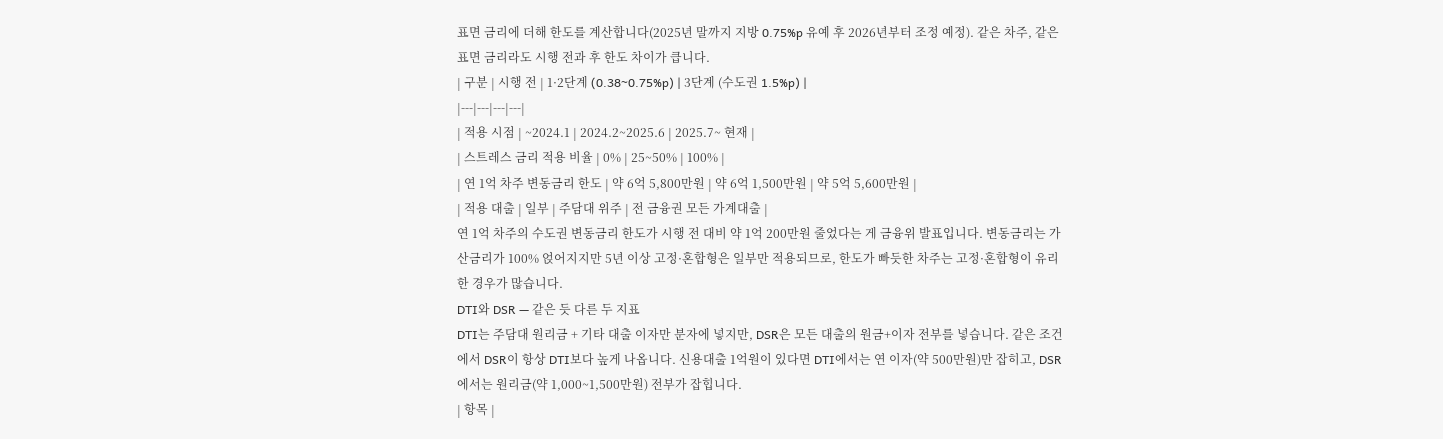표면 금리에 더해 한도를 계산합니다(2025년 말까지 지방 0.75%p 유예 후 2026년부터 조정 예정). 같은 차주, 같은 표면 금리라도 시행 전과 후 한도 차이가 큽니다.
| 구분 | 시행 전 | 1·2단계 (0.38~0.75%p) | 3단계 (수도권 1.5%p) |
|---|---|---|---|
| 적용 시점 | ~2024.1 | 2024.2~2025.6 | 2025.7~ 현재 |
| 스트레스 금리 적용 비율 | 0% | 25~50% | 100% |
| 연 1억 차주 변동금리 한도 | 약 6억 5,800만원 | 약 6억 1,500만원 | 약 5억 5,600만원 |
| 적용 대출 | 일부 | 주담대 위주 | 전 금융권 모든 가계대출 |
연 1억 차주의 수도권 변동금리 한도가 시행 전 대비 약 1억 200만원 줄었다는 게 금융위 발표입니다. 변동금리는 가산금리가 100% 얹어지지만 5년 이상 고정·혼합형은 일부만 적용되므로, 한도가 빠듯한 차주는 고정·혼합형이 유리한 경우가 많습니다.
DTI와 DSR — 같은 듯 다른 두 지표
DTI는 주담대 원리금 + 기타 대출 이자만 분자에 넣지만, DSR은 모든 대출의 원금+이자 전부를 넣습니다. 같은 조건에서 DSR이 항상 DTI보다 높게 나옵니다. 신용대출 1억원이 있다면 DTI에서는 연 이자(약 500만원)만 잡히고, DSR에서는 원리금(약 1,000~1,500만원) 전부가 잡힙니다.
| 항목 |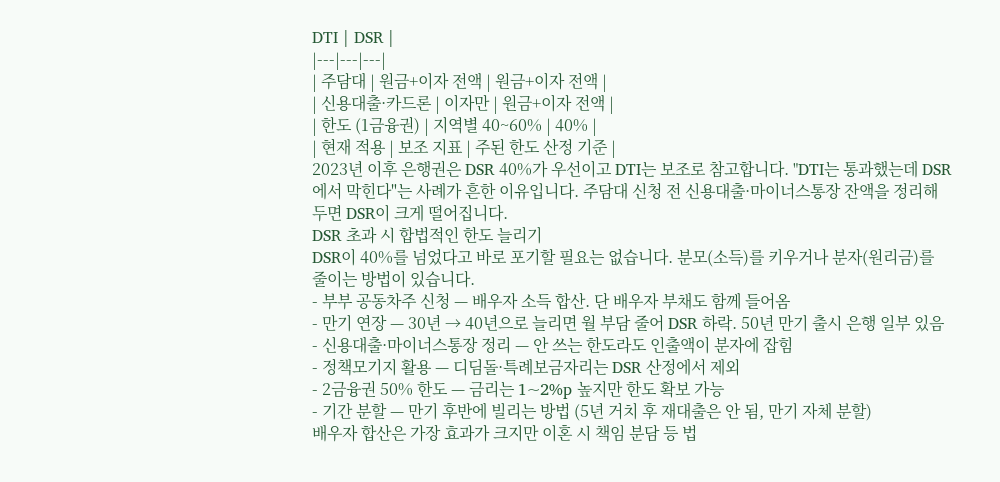DTI | DSR |
|---|---|---|
| 주담대 | 원금+이자 전액 | 원금+이자 전액 |
| 신용대출·카드론 | 이자만 | 원금+이자 전액 |
| 한도 (1금융권) | 지역별 40~60% | 40% |
| 현재 적용 | 보조 지표 | 주된 한도 산정 기준 |
2023년 이후 은행권은 DSR 40%가 우선이고 DTI는 보조로 참고합니다. "DTI는 통과했는데 DSR에서 막힌다"는 사례가 흔한 이유입니다. 주담대 신청 전 신용대출·마이너스통장 잔액을 정리해두면 DSR이 크게 떨어집니다.
DSR 초과 시 합법적인 한도 늘리기
DSR이 40%를 넘었다고 바로 포기할 필요는 없습니다. 분모(소득)를 키우거나 분자(원리금)를 줄이는 방법이 있습니다.
- 부부 공동차주 신청 — 배우자 소득 합산. 단 배우자 부채도 함께 들어옴
- 만기 연장 — 30년 → 40년으로 늘리면 월 부담 줄어 DSR 하락. 50년 만기 출시 은행 일부 있음
- 신용대출·마이너스통장 정리 — 안 쓰는 한도라도 인출액이 분자에 잡힘
- 정책모기지 활용 — 디딤돌·특례보금자리는 DSR 산정에서 제외
- 2금융권 50% 한도 — 금리는 1~2%p 높지만 한도 확보 가능
- 기간 분할 — 만기 후반에 빌리는 방법 (5년 거치 후 재대출은 안 됨, 만기 자체 분할)
배우자 합산은 가장 효과가 크지만 이혼 시 책임 분담 등 법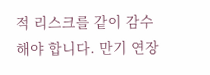적 리스크를 같이 감수해야 합니다. 만기 연장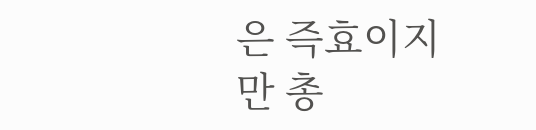은 즉효이지만 총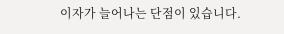이자가 늘어나는 단점이 있습니다.